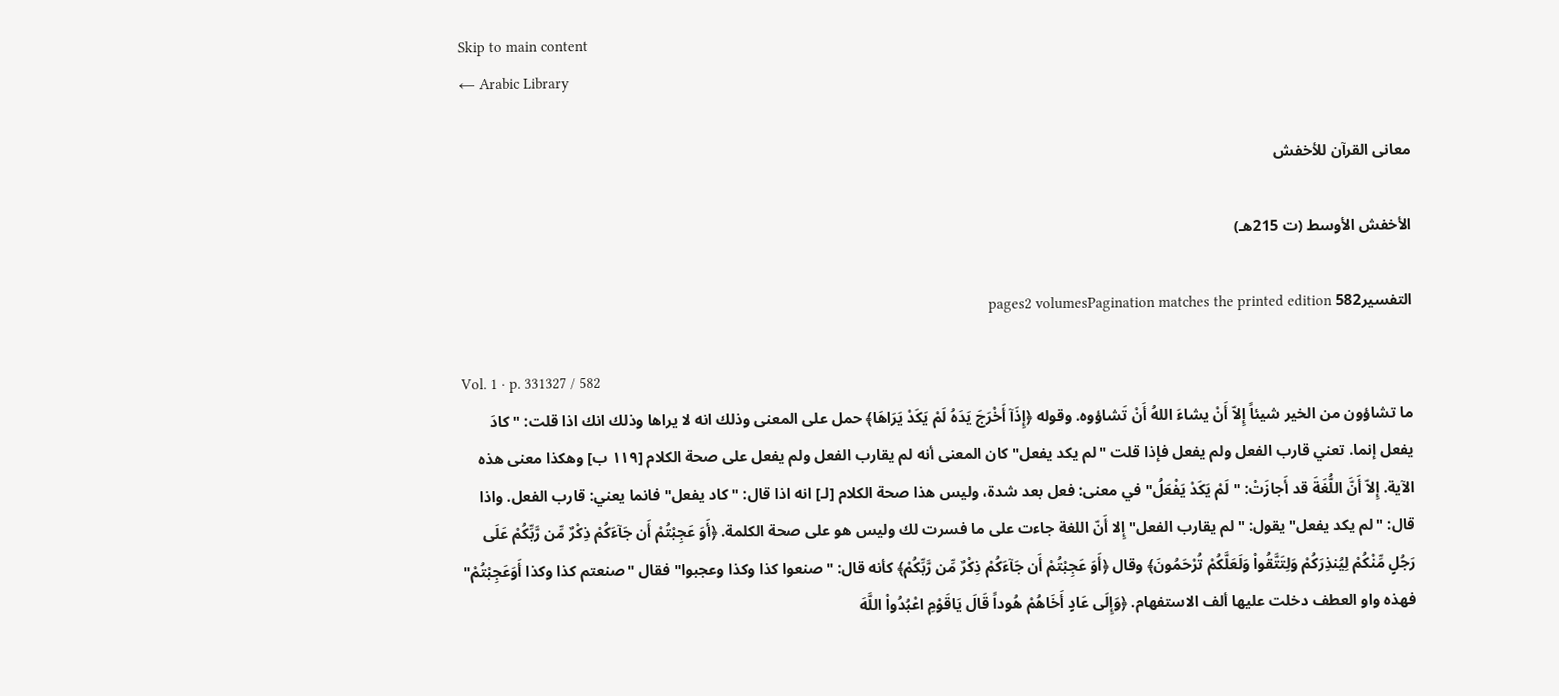Skip to main content
← Arabic Library

معانى القرآن للأخفش

الأخفش الأوسط (ت 215هـ)

التفسير582 pages2 volumesPagination matches the printed edition

Vol. 1 · p. 331327 / 582
ما تشاؤون من الخير شيئاً إِلاّ أَنْ يشاءَ اللهُ أَنْ تَشاؤوه. وقوله ﴿إِذَآ أَخْرَجَ يَدَهُ لَمْ يَكَدْ يَرَاهَا﴾ حمل على المعنى وذلك انه لا يراها وذلك انك اذا قلت: "كادَ يفعل إنما. تعني قارب الفعل ولم يفعل فإذا قلت "لم يكد يفعل" كان المعنى أنه لم يقارب الفعل ولم يفعل على صحة الكلام [١١٩ ب] وهكذا معنى هذه الآية. إِلاّ أَنَّ اللُّغَةَ قد أَجازَتْ: "لَمْ يَكَدْ يَفْعَلُ" في معنى: فعل بعد شدة، وليس هذا صحة الكلام [لـ] انه اذا قال: "كاد يفعل" فانما يعني: قارب الفعل. واذا قال: "لم يكد يفعل" يقول: "لم يقارب الفعل" إِلا أَنّ اللغة جاءت على ما فسرت لك وليس هو على صحة الكلمة. ﴿أَوَ عَجِبْتُمْ أَن جَآءَكُمْ ذِكْرٌ مِّن رَّبِّكُمْ عَلَى رَجُلٍ مِّنْكُمْ لِيُنذِرَكُمْ وَلِتَتَّقُواْ وَلَعَلَّكُمْ تُرْحَمُونَ﴾ وقال ﴿أَوَ عَجِبْتُمْ أَن جَآءَكُمْ ذِكْرٌ مِّن رَّبِّكُمْ﴾ كأنه قال: "صنعوا كذا وكذا وعجبوا" فقال "صنعتم كذا وكذا أَوَعَجِبْتُمْ" فهذه واو العطف دخلت عليها ألف الاستفهام. ﴿وَإِلَى عَادٍ أَخَاهُمْ هُوداً قَالَ يَاقَوْمِ اعْبُدُواْ اللَّهَ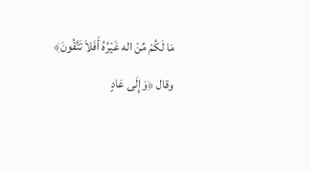مَا لَكُمْ مِّنْ اله غَيْرُهُ أَفَلاَ تَتَّقُونَ﴾ وقال ﴿وَإِلَى عَادٍ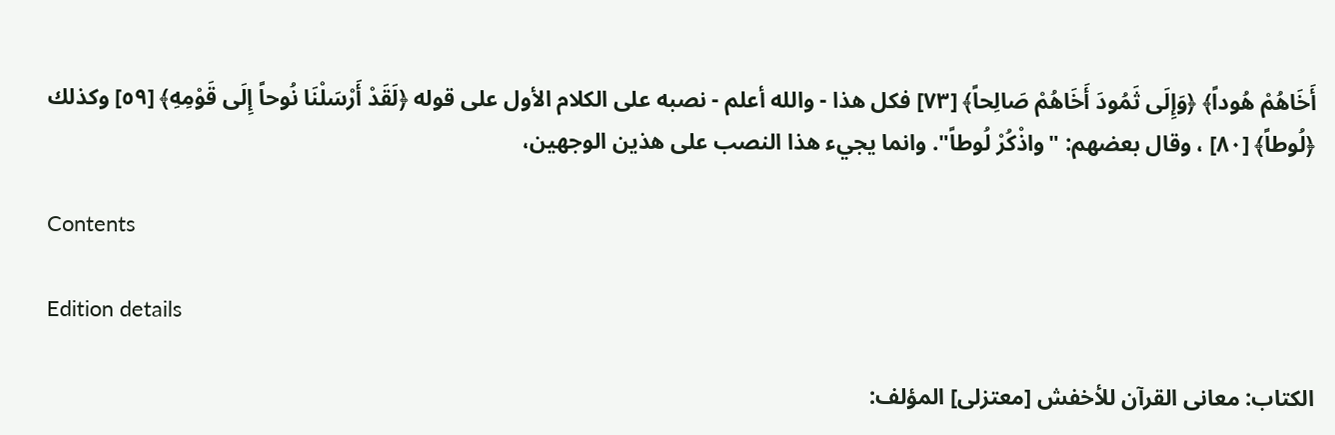أَخَاهُمْ هُوداً﴾ ﴿وَإِلَى ثَمُودَ أَخَاهُمْ صَالِحاً﴾ [٧٣] فكل هذا - والله أعلم - نصبه على الكلام الأول على قوله ﴿لَقَدْ أَرْسَلْنَا نُوحاً إِلَى قَوْمِهِ﴾ [٥٩] وكذلك ﴿لُوطاً﴾ [٨٠] ، وقال بعضهم: "واذْكُرْ لُوطاً". وانما يجيء هذا النصب على هذين الوجهين،

Contents

Edition details

الكتاب: معانى القرآن للأخفش [معتزلى] المؤلف: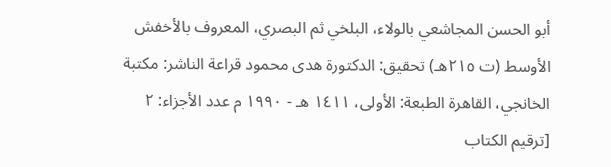أبو الحسن المجاشعي بالولاء، البلخي ثم البصري، المعروف بالأخفش الأوسط (ت ٢١٥هـ) تحقيق: الدكتورة هدى محمود قراعة الناشر: مكتبة الخانجي، القاهرة الطبعة: الأولى، ١٤١١ هـ - ١٩٩٠ م عدد الأجزاء: ٢ [ترقيم الكتاب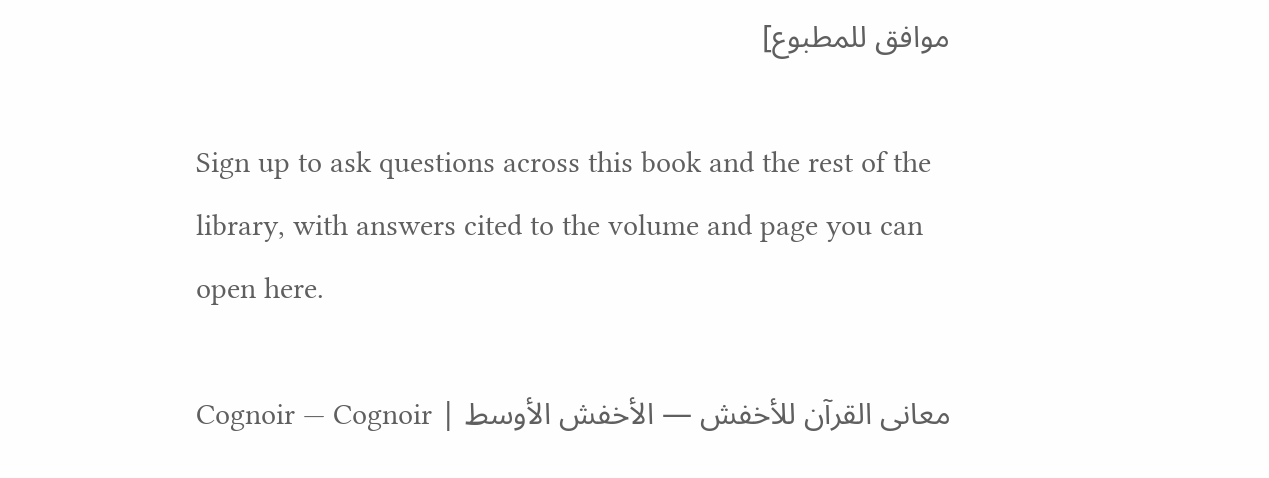موافق للمطبوع]

Sign up to ask questions across this book and the rest of the library, with answers cited to the volume and page you can open here.

معانى القرآن للأخفش — الأخفش الأوسط | Cognoir — Cognoir